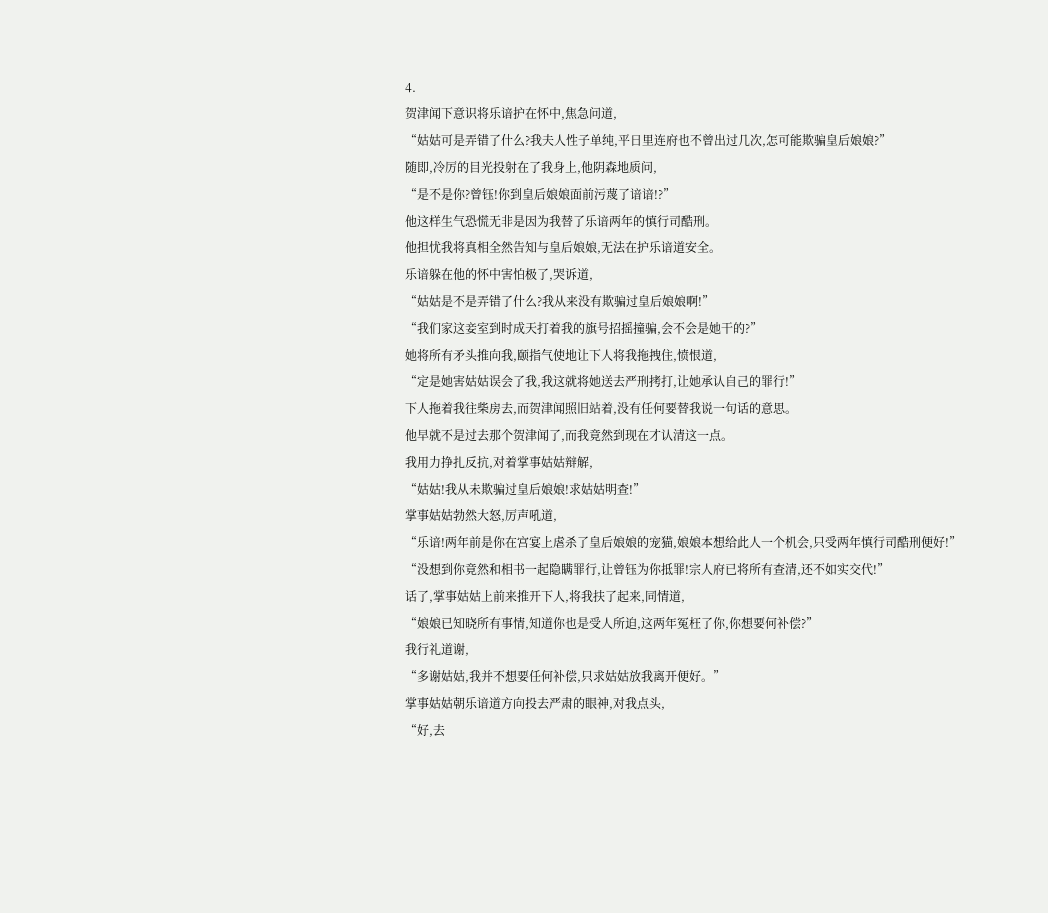4.
贺津闻下意识将乐谙护在怀中,焦急问道,
“姑姑可是弄错了什么?我夫人性子单纯,平日里连府也不曾出过几次,怎可能欺骗皇后娘娘?”
随即,冷厉的目光投射在了我身上,他阴森地质问,
“是不是你?曾钰!你到皇后娘娘面前污蔑了谙谙!?”
他这样生气恐慌无非是因为我替了乐谙两年的慎行司酷刑。
他担忧我将真相全然告知与皇后娘娘,无法在护乐谙道安全。
乐谙躲在他的怀中害怕极了,哭诉道,
“姑姑是不是弄错了什么?我从来没有欺骗过皇后娘娘啊!”
“我们家这妾室到时成天打着我的旗号招摇撞骗,会不会是她干的?”
她将所有矛头推向我,颐指气使地让下人将我拖拽住,愤恨道,
“定是她害姑姑误会了我,我这就将她送去严刑拷打,让她承认自己的罪行!”
下人拖着我往柴房去,而贺津闻照旧站着,没有任何要替我说一句话的意思。
他早就不是过去那个贺津闻了,而我竟然到现在才认清这一点。
我用力挣扎反抗,对着掌事姑姑辩解,
“姑姑!我从未欺骗过皇后娘娘!求姑姑明查!”
掌事姑姑勃然大怒,厉声吼道,
“乐谙!两年前是你在宫宴上虐杀了皇后娘娘的宠猫,娘娘本想给此人一个机会,只受两年慎行司酷刑便好!”
“没想到你竟然和相书一起隐瞒罪行,让曾钰为你抵罪!宗人府已将所有查清,还不如实交代!”
话了,掌事姑姑上前来推开下人,将我扶了起来,同情道,
“娘娘已知晓所有事情,知道你也是受人所迫,这两年冤枉了你,你想要何补偿?”
我行礼道谢,
“多谢姑姑,我并不想要任何补偿,只求姑姑放我离开便好。”
掌事姑姑朝乐谙道方向投去严肃的眼神,对我点头,
“好,去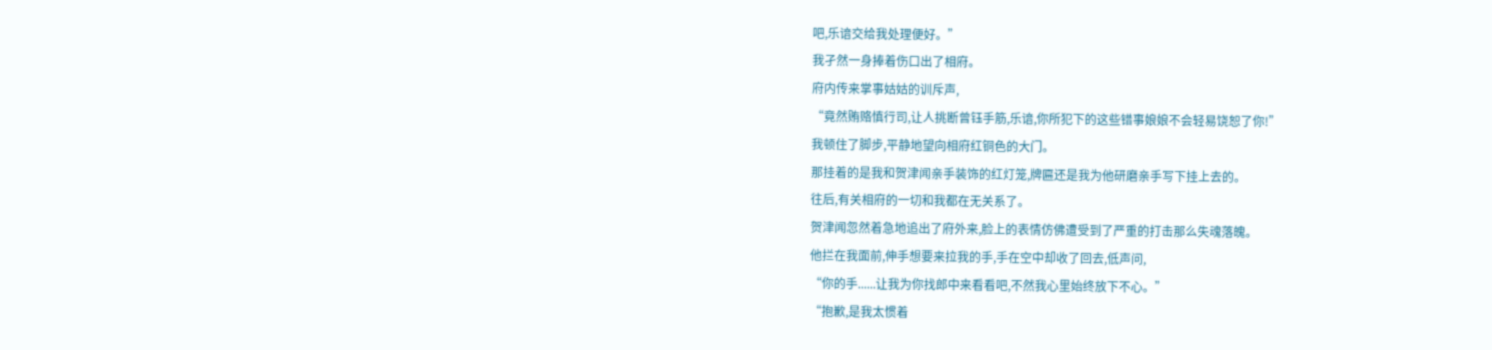吧,乐谙交给我处理便好。”
我孑然一身捧着伤口出了相府。
府内传来掌事姑姑的训斥声,
“竟然贿赂慎行司,让人挑断曾钰手筋,乐谙,你所犯下的这些错事娘娘不会轻易饶恕了你!”
我顿住了脚步,平静地望向相府红铜色的大门。
那挂着的是我和贺津闻亲手装饰的红灯笼,牌匾还是我为他研磨亲手写下挂上去的。
往后,有关相府的一切和我都在无关系了。
贺津闻忽然着急地追出了府外来,脸上的表情仿佛遭受到了严重的打击那么失魂落魄。
他拦在我面前,伸手想要来拉我的手,手在空中却收了回去,低声问,
“你的手......让我为你找郎中来看看吧,不然我心里始终放下不心。”
“抱歉,是我太惯着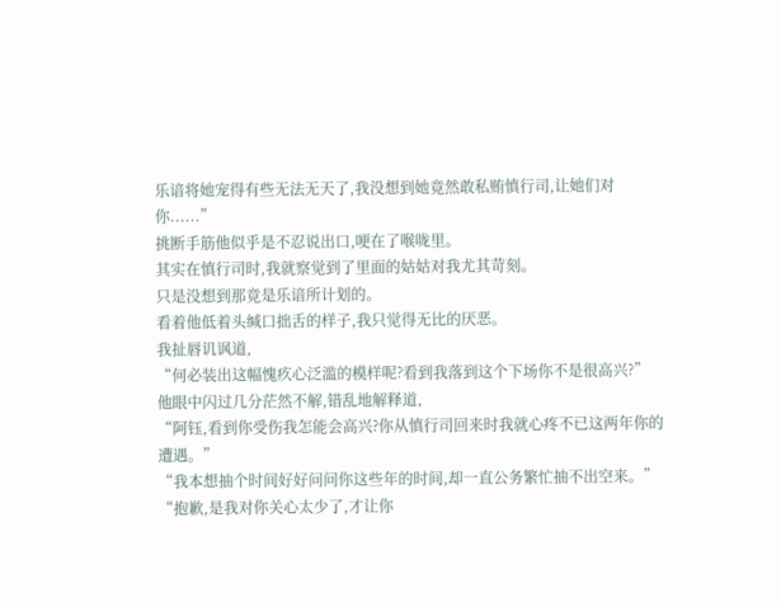乐谙将她宠得有些无法无天了,我没想到她竟然敢私贿慎行司,让她们对你......”
挑断手筋他似乎是不忍说出口,哽在了喉咙里。
其实在慎行司时,我就察觉到了里面的姑姑对我尤其苛刻。
只是没想到那竟是乐谙所计划的。
看着他低着头缄口拙舌的样子,我只觉得无比的厌恶。
我扯唇讥讽道,
“何必装出这幅愧疚心泛滥的模样呢?看到我落到这个下场你不是很高兴?”
他眼中闪过几分茫然不解,错乱地解释道,
“阿钰,看到你受伤我怎能会高兴?你从慎行司回来时我就心疼不已这两年你的遭遇。”
“我本想抽个时间好好问问你这些年的时间,却一直公务繁忙抽不出空来。”
“抱歉,是我对你关心太少了,才让你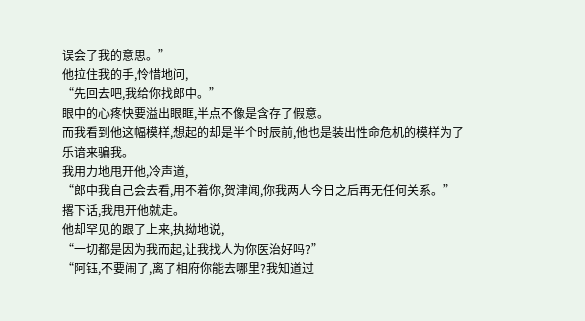误会了我的意思。”
他拉住我的手,怜惜地问,
“先回去吧,我给你找郎中。”
眼中的心疼快要溢出眼眶,半点不像是含存了假意。
而我看到他这幅模样,想起的却是半个时辰前,他也是装出性命危机的模样为了乐谙来骗我。
我用力地甩开他,冷声道,
“郎中我自己会去看,用不着你,贺津闻,你我两人今日之后再无任何关系。”
撂下话,我甩开他就走。
他却罕见的跟了上来,执拗地说,
“一切都是因为我而起,让我找人为你医治好吗?”
“阿钰,不要闹了,离了相府你能去哪里?我知道过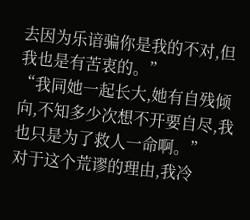去因为乐谙骗你是我的不对,但我也是有苦衷的。”
“我同她一起长大,她有自残倾向,不知多少次想不开要自尽,我也只是为了救人一命啊。”
对于这个荒谬的理由,我冷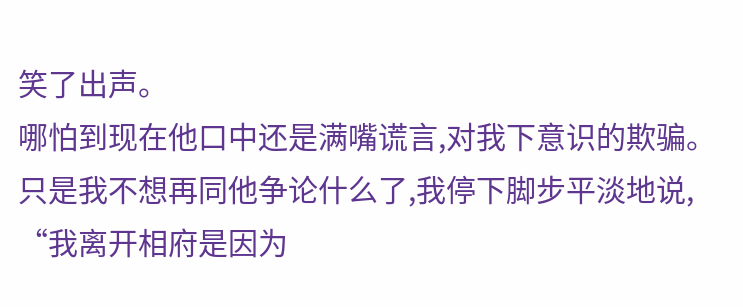笑了出声。
哪怕到现在他口中还是满嘴谎言,对我下意识的欺骗。
只是我不想再同他争论什么了,我停下脚步平淡地说,
“我离开相府是因为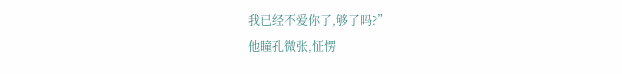我已经不爱你了,够了吗?”
他瞳孔微张,怔愣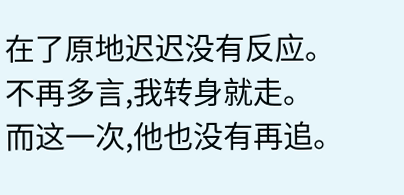在了原地迟迟没有反应。
不再多言,我转身就走。
而这一次,他也没有再追。